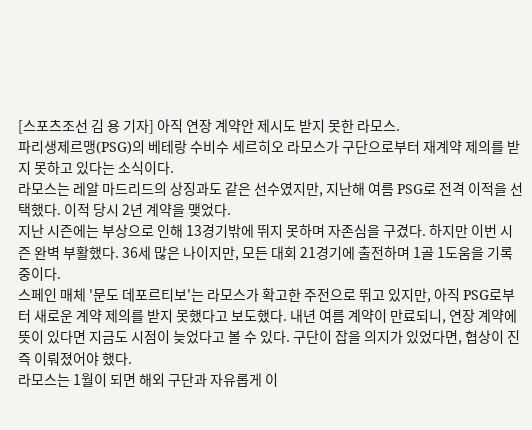[스포츠조선 김 용 기자] 아직 연장 계약안 제시도 받지 못한 라모스.
파리생제르맹(PSG)의 베테랑 수비수 세르히오 라모스가 구단으로부터 재계약 제의를 받지 못하고 있다는 소식이다.
라모스는 레알 마드리드의 상징과도 같은 선수였지만, 지난해 여름 PSG로 전격 이적을 선택했다. 이적 당시 2년 계약을 맺었다.
지난 시즌에는 부상으로 인해 13경기밖에 뛰지 못하며 자존심을 구겼다. 하지만 이번 시즌 완벽 부활했다. 36세 많은 나이지만, 모든 대회 21경기에 출전하며 1골 1도움을 기록중이다.
스페인 매체 '문도 데포르티보'는 라모스가 확고한 주전으로 뛰고 있지만, 아직 PSG로부터 새로운 계약 제의를 받지 못했다고 보도했다. 내년 여름 계약이 만료되니, 연장 계약에 뜻이 있다면 지금도 시점이 늦었다고 볼 수 있다. 구단이 잡을 의지가 있었다면, 협상이 진즉 이뤄졌어야 했다.
라모스는 1월이 되면 해외 구단과 자유롭게 이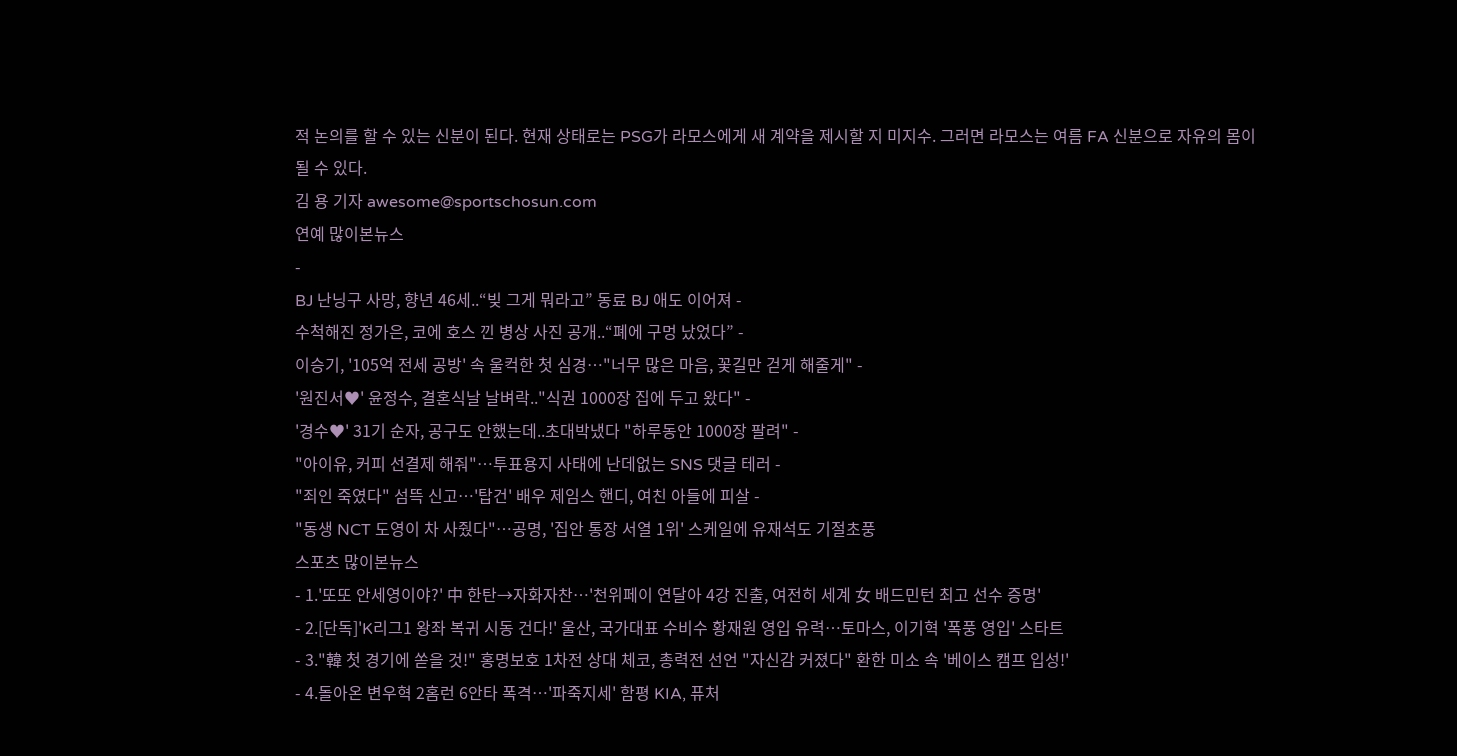적 논의를 할 수 있는 신분이 된다. 현재 상태로는 PSG가 라모스에게 새 계약을 제시할 지 미지수. 그러면 라모스는 여름 FA 신분으로 자유의 몸이 될 수 있다.
김 용 기자 awesome@sportschosun.com
연예 많이본뉴스
-
BJ 난닝구 사망, 향년 46세..“빚 그게 뭐라고” 동료 BJ 애도 이어져 -
수척해진 정가은, 코에 호스 낀 병상 사진 공개..“폐에 구멍 났었다” -
이승기, '105억 전세 공방' 속 울컥한 첫 심경…"너무 많은 마음, 꽃길만 걷게 해줄게" -
'원진서♥' 윤정수, 결혼식날 날벼락.."식권 1000장 집에 두고 왔다" -
'경수♥' 31기 순자, 공구도 안했는데..초대박냈다 "하루동안 1000장 팔려" -
"아이유, 커피 선결제 해줘"…투표용지 사태에 난데없는 SNS 댓글 테러 -
"죄인 죽였다" 섬뜩 신고…'탑건' 배우 제임스 핸디, 여친 아들에 피살 -
"동생 NCT 도영이 차 사줬다"…공명, '집안 통장 서열 1위' 스케일에 유재석도 기절초풍
스포츠 많이본뉴스
- 1.'또또 안세영이야?' 中 한탄→자화자찬…'천위페이 연달아 4강 진출, 여전히 세계 女 배드민턴 최고 선수 증명'
- 2.[단독]'K리그1 왕좌 복귀 시동 건다!' 울산, 국가대표 수비수 황재원 영입 유력…토마스, 이기혁 '폭풍 영입' 스타트
- 3."韓 첫 경기에 쏟을 것!" 홍명보호 1차전 상대 체코, 총력전 선언 "자신감 커졌다" 환한 미소 속 '베이스 캠프 입성!'
- 4.돌아온 변우혁 2홈런 6안타 폭격…'파죽지세' 함평 KIA, 퓨처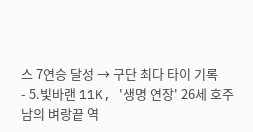스 7연승 달성 → 구단 최다 타이 기록
- 5.빛바랜 11K, '생명 연장' 26세 호주남의 벼랑끝 역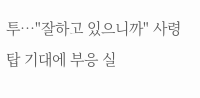투…"잘하고 있으니까" 사령탑 기대에 부응 실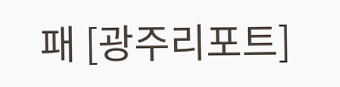패 [광주리포트]